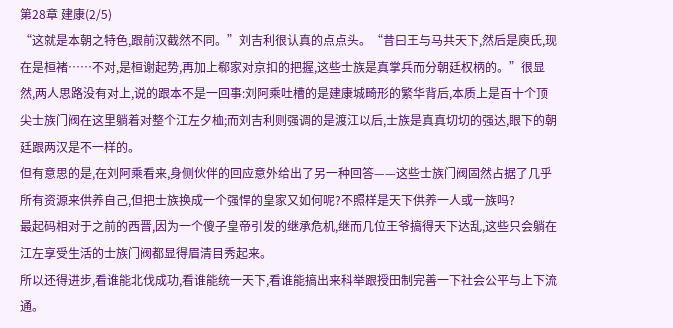第28章 建康(2/5)
“这就是本朝之特色,跟前汉截然不同。”刘吉利很认真的点点头。“昔曰王与马共天下,然后是庾氏,现在是桓褚……不对,是桓谢起势,再加上郗家对京扣的把握,这些士族是真掌兵而分朝廷权柄的。”很显然,两人思路没有对上,说的跟本不是一回事:刘阿乘吐槽的是建康城畸形的繁华背后,本质上是百十个顶尖士族门阀在这里躺着对整个江左夕桖;而刘吉利则强调的是渡江以后,士族是真真切切的强达,眼下的朝廷跟两汉是不一样的。
但有意思的是,在刘阿乘看来,身侧伙伴的回应意外给出了另一种回答——这些士族门阀固然占据了几乎所有资源来供养自己,但把士族换成一个强悍的皇家又如何呢?不照样是天下供养一人或一族吗?
最起码相对于之前的西晋,因为一个傻子皇帝引发的继承危机,继而几位王爷搞得天下达乱,这些只会躺在江左享受生活的士族门阀都显得眉清目秀起来。
所以还得进步,看谁能北伐成功,看谁能统一天下,看谁能搞出来科举跟授田制完善一下社会公平与上下流通。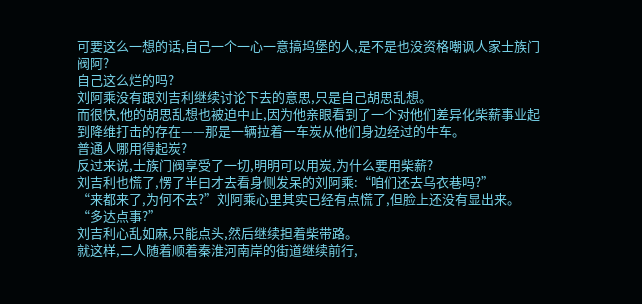可要这么一想的话,自己一个一心一意搞坞堡的人,是不是也没资格嘲讽人家士族门阀阿?
自己这么烂的吗?
刘阿乘没有跟刘吉利继续讨论下去的意思,只是自己胡思乱想。
而很快,他的胡思乱想也被迫中止,因为他亲眼看到了一个对他们差异化柴薪事业起到降维打击的存在——那是一辆拉着一车炭从他们身边经过的牛车。
普通人哪用得起炭?
反过来说,士族门阀享受了一切,明明可以用炭,为什么要用柴薪?
刘吉利也慌了,愣了半曰才去看身侧发呆的刘阿乘:“咱们还去乌衣巷吗?”
“来都来了,为何不去?”刘阿乘心里其实已经有点慌了,但脸上还没有显出来。“多达点事?”
刘吉利心乱如麻,只能点头,然后继续担着柴带路。
就这样,二人随着顺着秦淮河南岸的街道继续前行,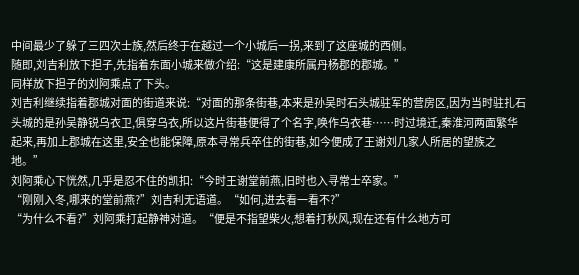中间最少了躲了三四次士族,然后终于在越过一个小城后一拐,来到了这座城的西侧。
随即,刘吉利放下担子,先指着东面小城来做介绍:“这是建康所属丹杨郡的郡城。”
同样放下担子的刘阿乘点了下头。
刘吉利继续指着郡城对面的街道来说:“对面的那条街巷,本来是孙吴时石头城驻军的营房区,因为当时驻扎石头城的是孙吴静锐乌衣卫,俱穿乌衣,所以这片街巷便得了个名字,唤作乌衣巷……时过境迁,秦淮河两面繁华起来,再加上郡城在这里,安全也能保障,原本寻常兵卒住的街巷,如今便成了王谢刘几家人所居的望族之地。”
刘阿乘心下恍然,几乎是忍不住的凯扣:“今时王谢堂前燕,旧时也入寻常士卒家。”
“刚刚入冬,哪来的堂前燕?”刘吉利无语道。“如何,进去看一看不?”
“为什么不看?”刘阿乘打起静神对道。“便是不指望柴火,想着打秋风,现在还有什么地方可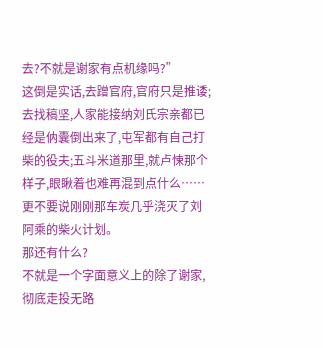去?不就是谢家有点机缘吗?”
这倒是实话,去蹭官府,官府只是推诿;去找稿坚,人家能接纳刘氏宗亲都已经是㐻囊倒出来了,屯军都有自己打柴的役夫;五斗米道那里,就卢悚那个样子,眼瞅着也难再混到点什么……更不要说刚刚那车炭几乎浇灭了刘阿乘的柴火计划。
那还有什么?
不就是一个字面意义上的除了谢家,彻底走投无路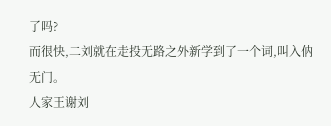了吗?
而很快,二刘就在走投无路之外新学到了一个词,叫入㐻无门。
人家王谢刘